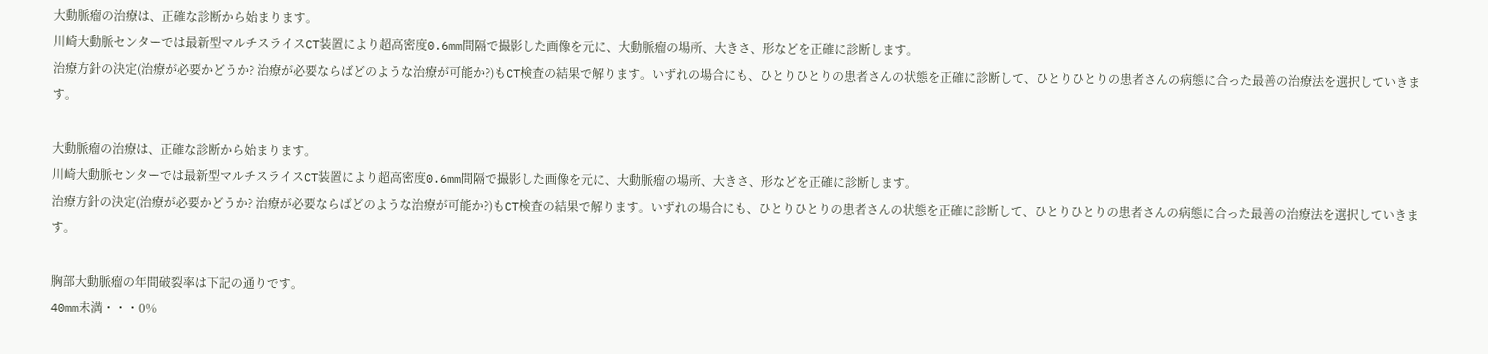大動脈瘤の治療は、正確な診断から始まります。
川崎大動脈センターでは最新型マルチスライスCT装置により超高密度0.6mm間隔で撮影した画像を元に、大動脈瘤の場所、大きさ、形などを正確に診断します。
治療方針の決定(治療が必要かどうか? 治療が必要ならばどのような治療が可能か?)もCT検査の結果で解ります。いずれの場合にも、ひとりひとりの患者さんの状態を正確に診断して、ひとりひとりの患者さんの病態に合った最善の治療法を選択していきます。

大動脈瘤の治療は、正確な診断から始まります。
川崎大動脈センターでは最新型マルチスライスCT装置により超高密度0.6mm間隔で撮影した画像を元に、大動脈瘤の場所、大きさ、形などを正確に診断します。
治療方針の決定(治療が必要かどうか? 治療が必要ならばどのような治療が可能か?)もCT検査の結果で解ります。いずれの場合にも、ひとりひとりの患者さんの状態を正確に診断して、ひとりひとりの患者さんの病態に合った最善の治療法を選択していきます。

胸部大動脈瘤の年間破裂率は下記の通りです。
40mm未満・・・0%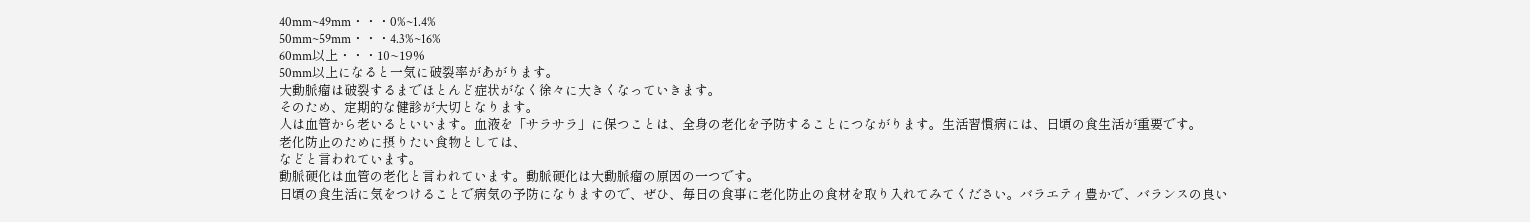40mm~49mm・・・0%~1.4%
50mm~59mm・・・4.3%~16%
60mm以上・・・10~19%
50mm以上になると一気に破裂率があがります。
大動脈瘤は破裂するまでほとんど症状がなく徐々に大きくなっていきます。
そのため、定期的な健診が大切となります。
人は血管から老いるといいます。血液を「サラサラ」に保つことは、全身の老化を予防することにつながります。生活習慣病には、日頃の食生活が重要です。
老化防止のために摂りたい食物としては、
などと言われています。
動脈硬化は血管の老化と言われています。動脈硬化は大動脈瘤の原因の一つです。
日頃の食生活に気をつけることで病気の予防になりますので、ぜひ、毎日の食事に老化防止の食材を取り入れてみてください。バラエティ豊かで、バランスの良い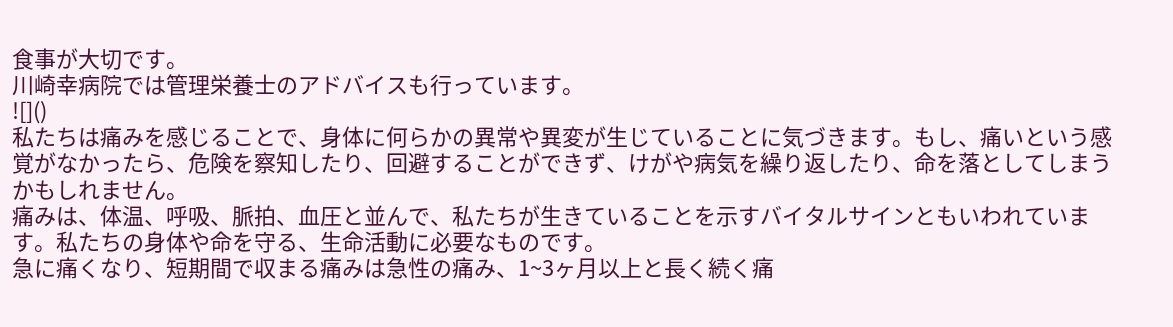食事が大切です。
川崎幸病院では管理栄養士のアドバイスも行っています。
![]()
私たちは痛みを感じることで、身体に何らかの異常や異変が生じていることに気づきます。もし、痛いという感覚がなかったら、危険を察知したり、回避することができず、けがや病気を繰り返したり、命を落としてしまうかもしれません。
痛みは、体温、呼吸、脈拍、血圧と並んで、私たちが生きていることを示すバイタルサインともいわれています。私たちの身体や命を守る、生命活動に必要なものです。
急に痛くなり、短期間で収まる痛みは急性の痛み、1~3ヶ月以上と長く続く痛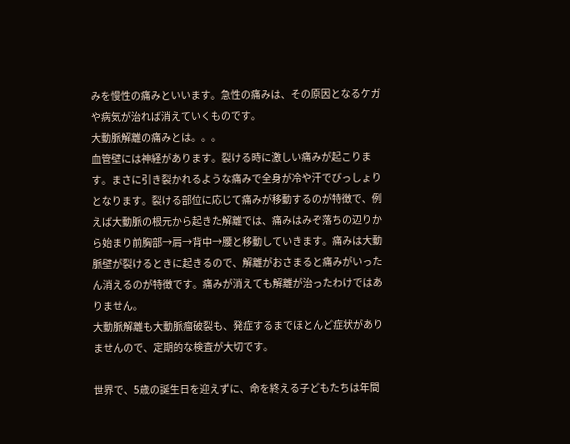みを慢性の痛みといいます。急性の痛みは、その原因となるケガや病気が治れば消えていくものです。
大動脈解離の痛みとは。。。
血管壁には神経があります。裂ける時に激しい痛みが起こります。まさに引き裂かれるような痛みで全身が冷や汗でびっしょりとなります。裂ける部位に応じて痛みが移動するのが特徴で、例えば大動脈の根元から起きた解離では、痛みはみぞ落ちの辺りから始まり前胸部→肩→背中→腰と移動していきます。痛みは大動脈壁が裂けるときに起きるので、解離がおさまると痛みがいったん消えるのが特徴です。痛みが消えても解離が治ったわけではありません。
大動脈解離も大動脈瘤破裂も、発症するまでほとんど症状がありませんので、定期的な検査が大切です。

世界で、5歳の誕生日を迎えずに、命を終える子どもたちは年間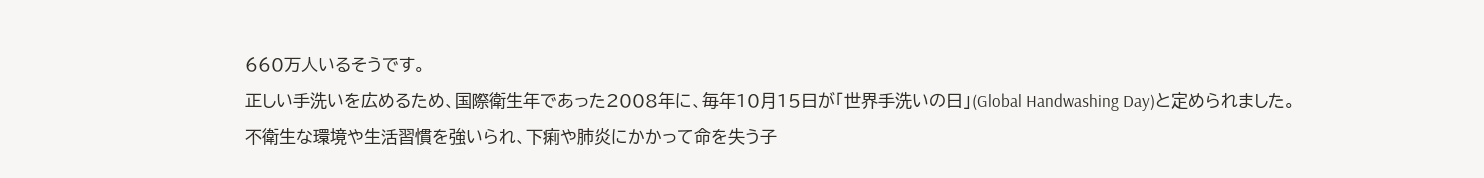660万人いるそうです。
正しい手洗いを広めるため、国際衛生年であった2008年に、毎年10月15日が「世界手洗いの日」(Global Handwashing Day)と定められました。
不衛生な環境や生活習慣を強いられ、下痢や肺炎にかかって命を失う子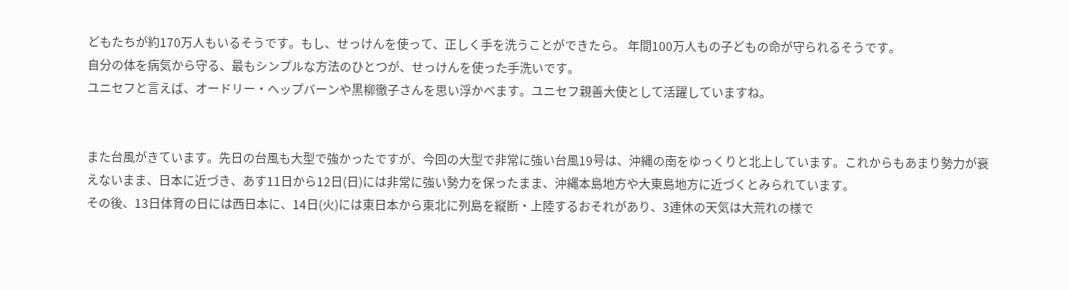どもたちが約170万人もいるそうです。もし、せっけんを使って、正しく手を洗うことができたら。 年間100万人もの子どもの命が守られるそうです。
自分の体を病気から守る、最もシンプルな方法のひとつが、せっけんを使った手洗いです。
ユニセフと言えば、オードリー・ヘップバーンや黒柳徹子さんを思い浮かべます。ユニセフ親善大使として活躍していますね。


また台風がきています。先日の台風も大型で強かったですが、今回の大型で非常に強い台風19号は、沖縄の南をゆっくりと北上しています。これからもあまり勢力が衰えないまま、日本に近づき、あす11日から12日(日)には非常に強い勢力を保ったまま、沖縄本島地方や大東島地方に近づくとみられています。
その後、13日体育の日には西日本に、14日(火)には東日本から東北に列島を縦断・上陸するおそれがあり、3連休の天気は大荒れの様で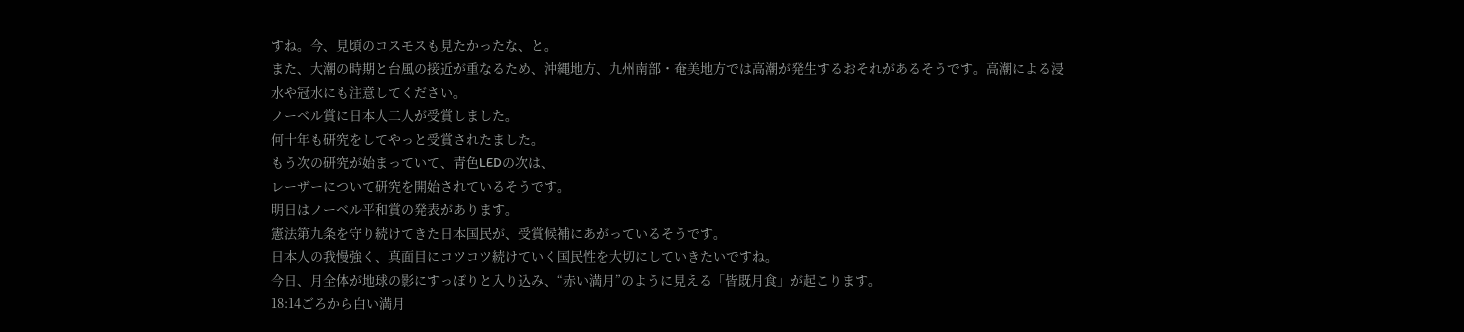すね。今、見頃のコスモスも見たかったな、と。
また、大潮の時期と台風の接近が重なるため、沖縄地方、九州南部・奄美地方では高潮が発生するおそれがあるそうです。高潮による浸水や冠水にも注意してください。
ノーベル賞に日本人二人が受賞しました。
何十年も研究をしてやっと受賞されたました。
もう次の研究が始まっていて、青色LEDの次は、
レーザーについて研究を開始されているそうです。
明日はノーベル平和賞の発表があります。
憲法第九条を守り続けてきた日本国民が、受賞候補にあがっているそうです。
日本人の我慢強く、真面目にコツコツ続けていく国民性を大切にしていきたいですね。
今日、月全体が地球の影にすっぽりと入り込み、“赤い満月”のように見える「皆既月食」が起こります。
18:14ごろから白い満月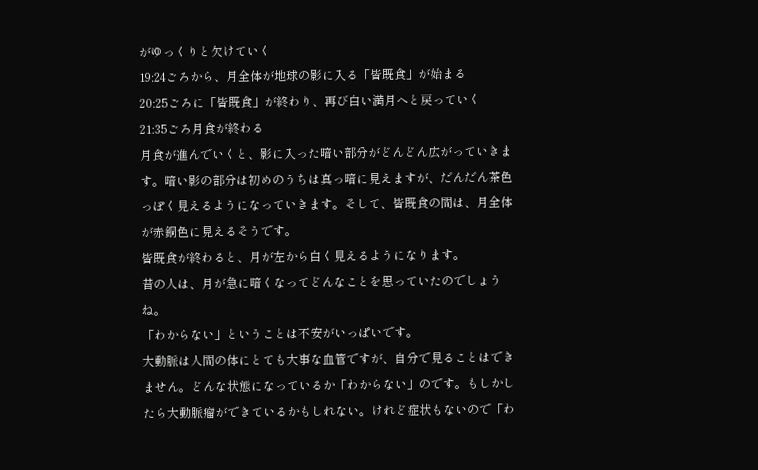がゆっくりと欠けていく
19:24ごろから、月全体が地球の影に入る「皆既食」が始まる
20:25ごろに「皆既食」が終わり、再び白い満月へと戻っていく
21:35ごろ月食が終わる
月食が進んでいくと、影に入った暗い部分がどんどん広がっていきます。暗い影の部分は初めのうちは真っ暗に見えますが、だんだん茶色っぽく見えるようになっていきます。そして、皆既食の間は、月全体が赤銅色に見えるそうです。
皆既食が終わると、月が左から白く見えるようになります。
昔の人は、月が急に暗くなってどんなことを思っていたのでしょうね。
「わからない」ということは不安がいっぱいです。
大動脈は人間の体にとても大事な血管ですが、自分で見ることはできません。どんな状態になっているか「わからない」のです。もしかしたら大動脈瘤ができているかもしれない。けれど症状もないので「わ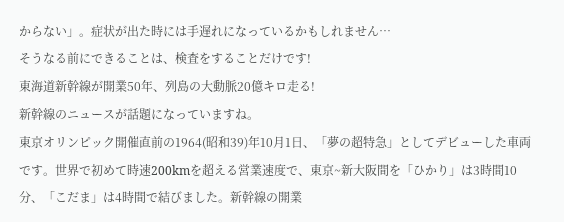からない」。症状が出た時には手遅れになっているかもしれません…
そうなる前にできることは、検査をすることだけです!
東海道新幹線が開業50年、列島の大動脈20億キロ走る!
新幹線のニュースが話題になっていますね。
東京オリンピック開催直前の1964(昭和39)年10月1日、「夢の超特急」としてデビューした車両です。世界で初めて時速200kmを超える営業速度で、東京~新大阪間を「ひかり」は3時間10分、「こだま」は4時間で結びました。新幹線の開業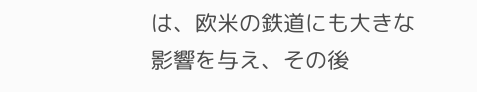は、欧米の鉄道にも大きな影響を与え、その後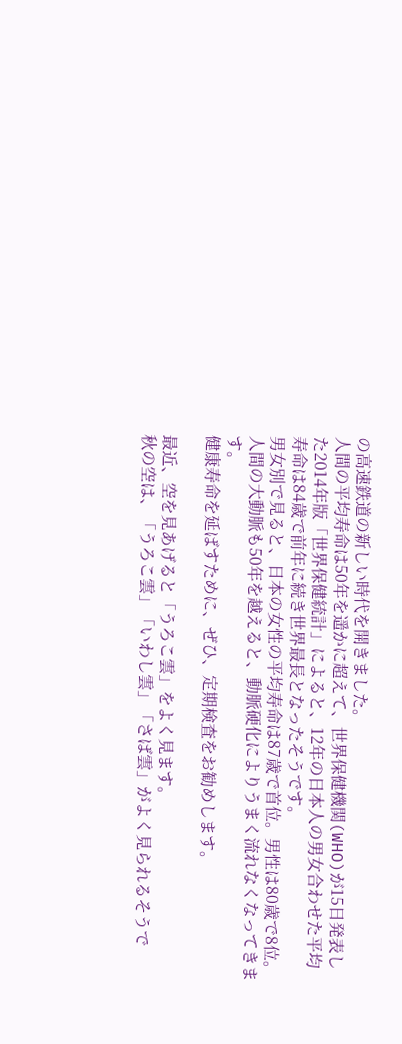の高速鉄道の新しい時代を開きました。
人間の平均寿命は50年を遥かに超えて、世界保健機関(WHO)が15日発表した2014年版「世界保健統計」によると、12年の日本人の男女合わせた平均寿命は84歳で前年に続き世界最長となったそうです。
男女別で見ると、日本の女性の平均寿命は87歳で首位。男性は80歳で8位。
人間の大動脈も50年を越えると、動脈硬化によりうまく流れなくなってきます。
健康寿命を延ばすために、ぜひ、定期検査をお勧めします。

最近、空を見あげると「うろこ雲」をよく見ます。
秋の空は、「うろこ雲」「いわし雲」「さば雲」がよく見られるそうで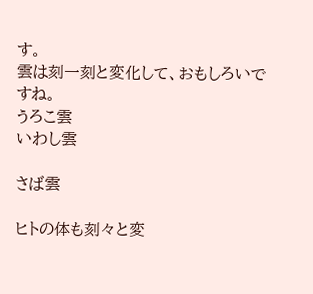す。
雲は刻一刻と変化して、おもしろいですね。
うろこ雲
いわし雲

さば雲

ヒトの体も刻々と変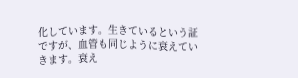化しています。生きているという証ですが、血管も同じように衰えていきます。衰え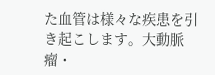た血管は様々な疾患を引き起こします。大動脈瘤・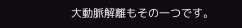大動脈解離もその一つです。